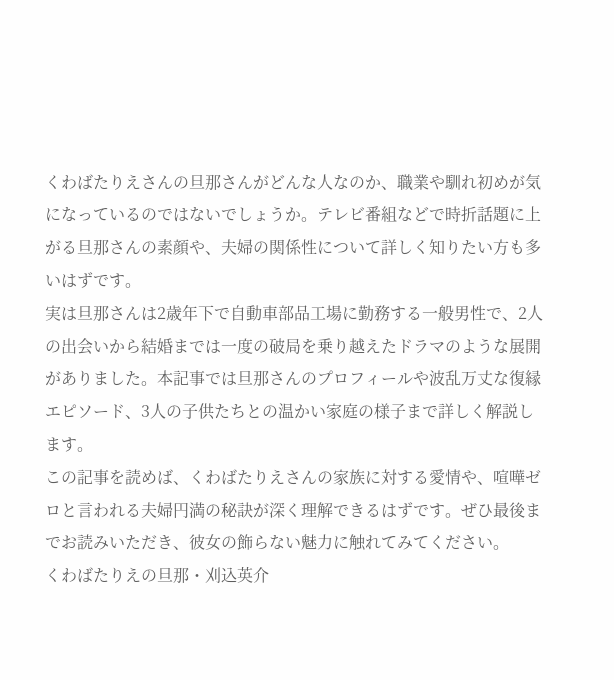くわばたりえさんの旦那さんがどんな人なのか、職業や馴れ初めが気になっているのではないでしょうか。テレビ番組などで時折話題に上がる旦那さんの素顔や、夫婦の関係性について詳しく知りたい方も多いはずです。
実は旦那さんは2歳年下で自動車部品工場に勤務する一般男性で、2人の出会いから結婚までは一度の破局を乗り越えたドラマのような展開がありました。本記事では旦那さんのプロフィールや波乱万丈な復縁エピソード、3人の子供たちとの温かい家庭の様子まで詳しく解説します。
この記事を読めば、くわばたりえさんの家族に対する愛情や、喧嘩ゼロと言われる夫婦円満の秘訣が深く理解できるはずです。ぜひ最後までお読みいただき、彼女の飾らない魅力に触れてみてください。
くわばたりえの旦那・刈込英介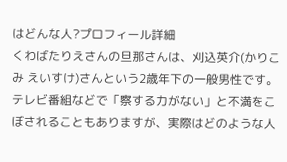はどんな人?プロフィール詳細
くわばたりえさんの旦那さんは、刈込英介(かりこみ えいすけ)さんという2歳年下の一般男性です。テレビ番組などで「察する力がない」と不満をこぼされることもありますが、実際はどのような人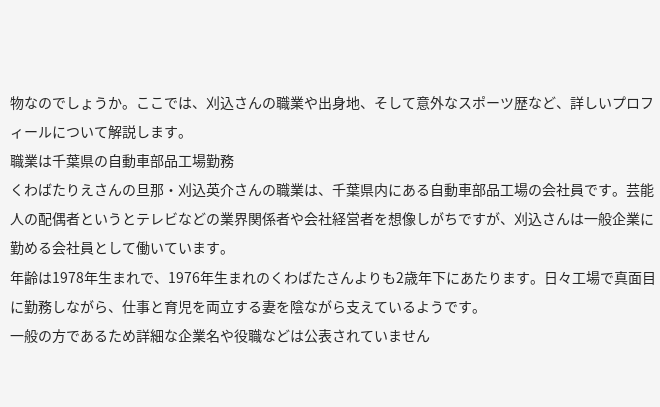物なのでしょうか。ここでは、刈込さんの職業や出身地、そして意外なスポーツ歴など、詳しいプロフィールについて解説します。
職業は千葉県の自動車部品工場勤務
くわばたりえさんの旦那・刈込英介さんの職業は、千葉県内にある自動車部品工場の会社員です。芸能人の配偶者というとテレビなどの業界関係者や会社経営者を想像しがちですが、刈込さんは一般企業に勤める会社員として働いています。
年齢は1978年生まれで、1976年生まれのくわばたさんよりも2歳年下にあたります。日々工場で真面目に勤務しながら、仕事と育児を両立する妻を陰ながら支えているようです。
一般の方であるため詳細な企業名や役職などは公表されていません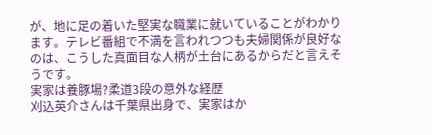が、地に足の着いた堅実な職業に就いていることがわかります。テレビ番組で不満を言われつつも夫婦関係が良好なのは、こうした真面目な人柄が土台にあるからだと言えそうです。
実家は養豚場?柔道3段の意外な経歴
刈込英介さんは千葉県出身で、実家はか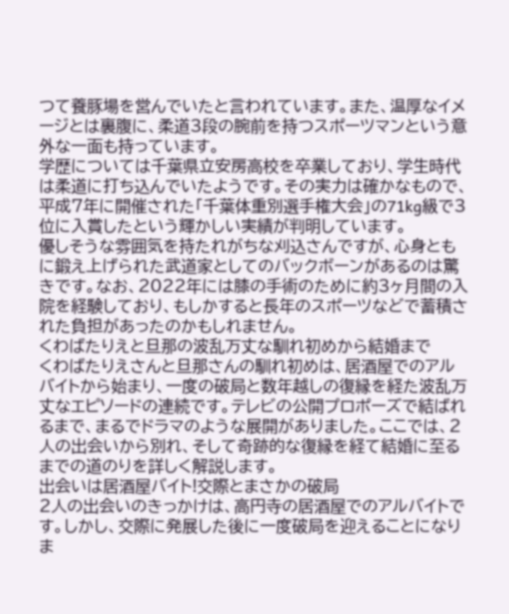つて養豚場を営んでいたと言われています。また、温厚なイメージとは裏腹に、柔道3段の腕前を持つスポーツマンという意外な一面も持っています。
学歴については千葉県立安房高校を卒業しており、学生時代は柔道に打ち込んでいたようです。その実力は確かなもので、平成7年に開催された「千葉体重別選手権大会」の71kg級で3位に入賞したという輝かしい実績が判明しています。
優しそうな雰囲気を持たれがちな刈込さんですが、心身ともに鍛え上げられた武道家としてのバックボーンがあるのは驚きです。なお、2022年には膝の手術のために約3ヶ月間の入院を経験しており、もしかすると長年のスポーツなどで蓄積された負担があったのかもしれません。
くわばたりえと旦那の波乱万丈な馴れ初めから結婚まで
くわばたりえさんと旦那さんの馴れ初めは、居酒屋でのアルバイトから始まり、一度の破局と数年越しの復縁を経た波乱万丈なエピソードの連続です。テレビの公開プロポーズで結ばれるまで、まるでドラマのような展開がありました。ここでは、2人の出会いから別れ、そして奇跡的な復縁を経て結婚に至るまでの道のりを詳しく解説します。
出会いは居酒屋バイト!交際とまさかの破局
2人の出会いのきっかけは、高円寺の居酒屋でのアルバイトです。しかし、交際に発展した後に一度破局を迎えることになりま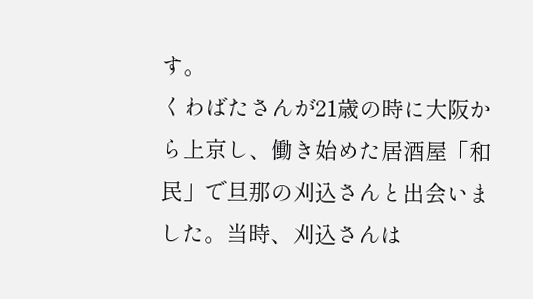す。
くわばたさんが21歳の時に大阪から上京し、働き始めた居酒屋「和民」で旦那の刈込さんと出会いました。当時、刈込さんは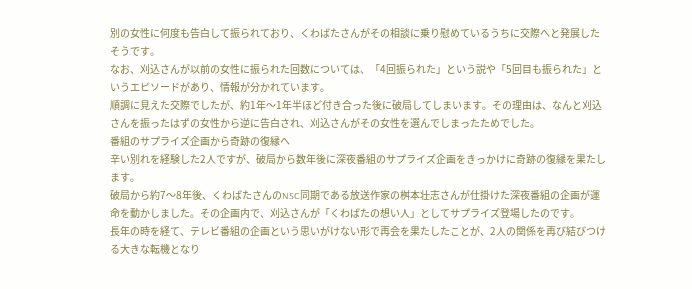別の女性に何度も告白して振られており、くわばたさんがその相談に乗り慰めているうちに交際へと発展したそうです。
なお、刈込さんが以前の女性に振られた回数については、「4回振られた」という説や「5回目も振られた」というエピソードがあり、情報が分かれています。
順調に見えた交際でしたが、約1年〜1年半ほど付き合った後に破局してしまいます。その理由は、なんと刈込さんを振ったはずの女性から逆に告白され、刈込さんがその女性を選んでしまったためでした。
番組のサプライズ企画から奇跡の復縁へ
辛い別れを経験した2人ですが、破局から数年後に深夜番組のサプライズ企画をきっかけに奇跡の復縁を果たします。
破局から約7〜8年後、くわばたさんのNSC同期である放送作家の桝本壮志さんが仕掛けた深夜番組の企画が運命を動かしました。その企画内で、刈込さんが「くわばたの想い人」としてサプライズ登場したのです。
長年の時を経て、テレビ番組の企画という思いがけない形で再会を果たしたことが、2人の関係を再び結びつける大きな転機となり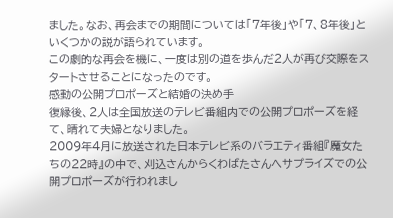ました。なお、再会までの期間については「7年後」や「7、8年後」といくつかの説が語られています。
この劇的な再会を機に、一度は別の道を歩んだ2人が再び交際をスタートさせることになったのです。
感動の公開プロポーズと結婚の決め手
復縁後、2人は全国放送のテレビ番組内での公開プロポーズを経て、晴れて夫婦となりました。
2009年4月に放送された日本テレビ系のバラエティ番組『魔女たちの22時』の中で、刈込さんからくわばたさんへサプライズでの公開プロポーズが行われまし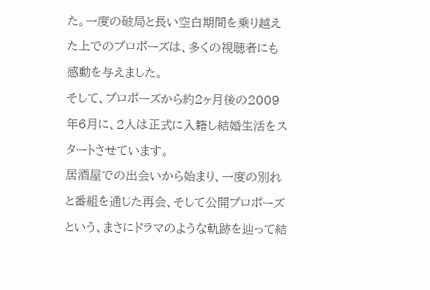た。一度の破局と長い空白期間を乗り越えた上でのプロポーズは、多くの視聴者にも感動を与えました。
そして、プロポーズから約2ヶ月後の2009年6月に、2人は正式に入籍し結婚生活をスタートさせています。
居酒屋での出会いから始まり、一度の別れと番組を通じた再会、そして公開プロポーズという、まさにドラマのような軌跡を辿って結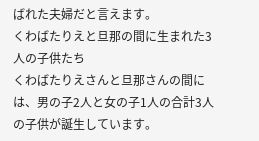ばれた夫婦だと言えます。
くわばたりえと旦那の間に生まれた3人の子供たち
くわばたりえさんと旦那さんの間には、男の子2人と女の子1人の合計3人の子供が誕生しています。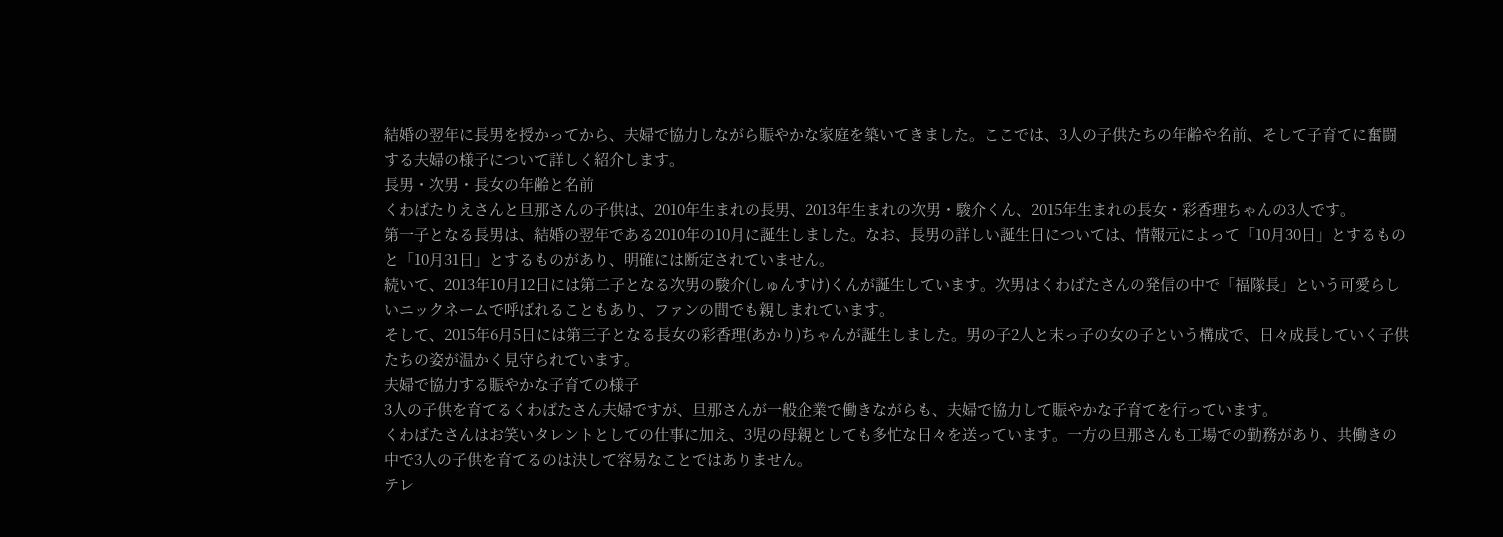結婚の翌年に長男を授かってから、夫婦で協力しながら賑やかな家庭を築いてきました。ここでは、3人の子供たちの年齢や名前、そして子育てに奮闘する夫婦の様子について詳しく紹介します。
長男・次男・長女の年齢と名前
くわばたりえさんと旦那さんの子供は、2010年生まれの長男、2013年生まれの次男・駿介くん、2015年生まれの長女・彩香理ちゃんの3人です。
第一子となる長男は、結婚の翌年である2010年の10月に誕生しました。なお、長男の詳しい誕生日については、情報元によって「10月30日」とするものと「10月31日」とするものがあり、明確には断定されていません。
続いて、2013年10月12日には第二子となる次男の駿介(しゅんすけ)くんが誕生しています。次男はくわばたさんの発信の中で「福隊長」という可愛らしいニックネームで呼ばれることもあり、ファンの間でも親しまれています。
そして、2015年6月5日には第三子となる長女の彩香理(あかり)ちゃんが誕生しました。男の子2人と末っ子の女の子という構成で、日々成長していく子供たちの姿が温かく見守られています。
夫婦で協力する賑やかな子育ての様子
3人の子供を育てるくわばたさん夫婦ですが、旦那さんが一般企業で働きながらも、夫婦で協力して賑やかな子育てを行っています。
くわばたさんはお笑いタレントとしての仕事に加え、3児の母親としても多忙な日々を送っています。一方の旦那さんも工場での勤務があり、共働きの中で3人の子供を育てるのは決して容易なことではありません。
テレ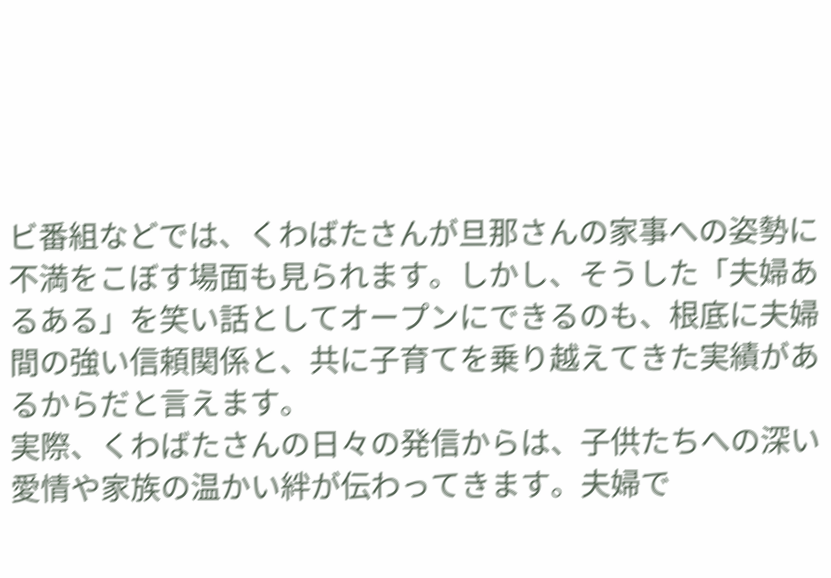ビ番組などでは、くわばたさんが旦那さんの家事への姿勢に不満をこぼす場面も見られます。しかし、そうした「夫婦あるある」を笑い話としてオープンにできるのも、根底に夫婦間の強い信頼関係と、共に子育てを乗り越えてきた実績があるからだと言えます。
実際、くわばたさんの日々の発信からは、子供たちへの深い愛情や家族の温かい絆が伝わってきます。夫婦で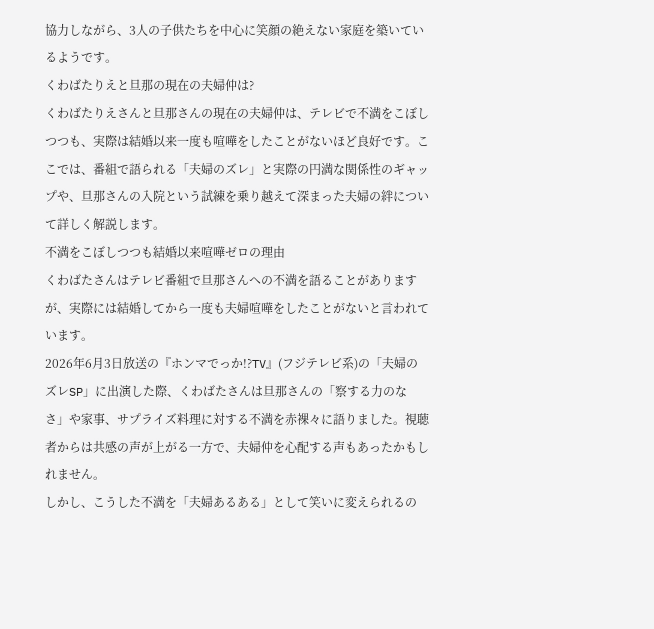協力しながら、3人の子供たちを中心に笑顔の絶えない家庭を築いているようです。
くわばたりえと旦那の現在の夫婦仲は?
くわばたりえさんと旦那さんの現在の夫婦仲は、テレビで不満をこぼしつつも、実際は結婚以来一度も喧嘩をしたことがないほど良好です。ここでは、番組で語られる「夫婦のズレ」と実際の円満な関係性のギャップや、旦那さんの入院という試練を乗り越えて深まった夫婦の絆について詳しく解説します。
不満をこぼしつつも結婚以来喧嘩ゼロの理由
くわばたさんはテレビ番組で旦那さんへの不満を語ることがありますが、実際には結婚してから一度も夫婦喧嘩をしたことがないと言われています。
2026年6月3日放送の『ホンマでっか!?TV』(フジテレビ系)の「夫婦のズレSP」に出演した際、くわばたさんは旦那さんの「察する力のなさ」や家事、サプライズ料理に対する不満を赤裸々に語りました。視聴者からは共感の声が上がる一方で、夫婦仲を心配する声もあったかもしれません。
しかし、こうした不満を「夫婦あるある」として笑いに変えられるの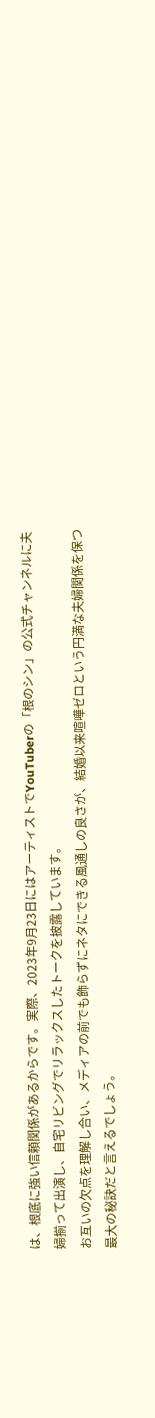は、根底に強い信頼関係があるからです。実際、2023年9月23日にはアーティストでYouTuberの「根のシン」の公式チャンネルに夫婦揃って出演し、自宅リビングでリラックスしたトークを披露しています。
お互いの欠点を理解し合い、メディアの前でも飾らずにネタにできる風通しの良さが、結婚以来喧嘩ゼロという円満な夫婦関係を保つ最大の秘訣だと言えるでしょう。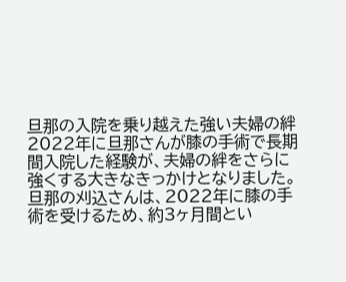旦那の入院を乗り越えた強い夫婦の絆
2022年に旦那さんが膝の手術で長期間入院した経験が、夫婦の絆をさらに強くする大きなきっかけとなりました。
旦那の刈込さんは、2022年に膝の手術を受けるため、約3ヶ月間とい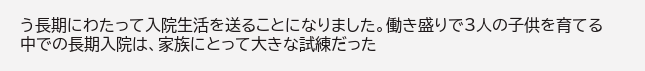う長期にわたって入院生活を送ることになりました。働き盛りで3人の子供を育てる中での長期入院は、家族にとって大きな試練だった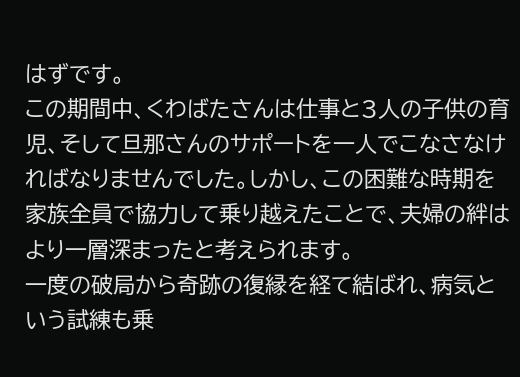はずです。
この期間中、くわばたさんは仕事と3人の子供の育児、そして旦那さんのサポートを一人でこなさなければなりませんでした。しかし、この困難な時期を家族全員で協力して乗り越えたことで、夫婦の絆はより一層深まったと考えられます。
一度の破局から奇跡の復縁を経て結ばれ、病気という試練も乗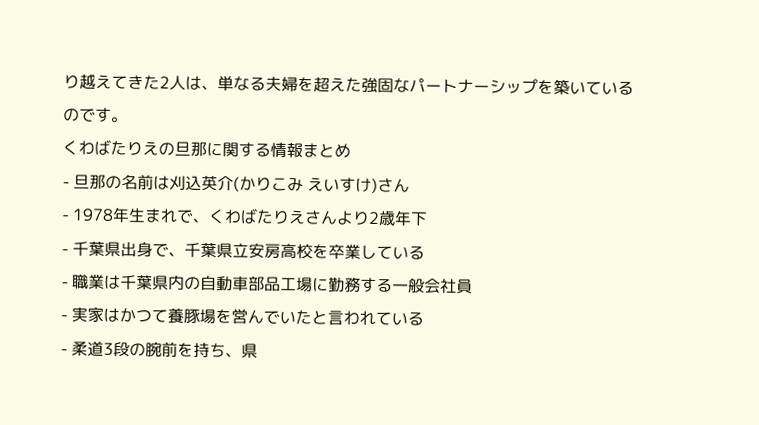り越えてきた2人は、単なる夫婦を超えた強固なパートナーシップを築いているのです。
くわばたりえの旦那に関する情報まとめ
- 旦那の名前は刈込英介(かりこみ えいすけ)さん
- 1978年生まれで、くわばたりえさんより2歳年下
- 千葉県出身で、千葉県立安房高校を卒業している
- 職業は千葉県内の自動車部品工場に勤務する一般会社員
- 実家はかつて養豚場を営んでいたと言われている
- 柔道3段の腕前を持ち、県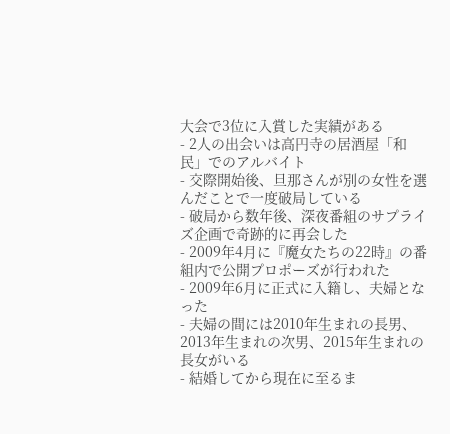大会で3位に入賞した実績がある
- 2人の出会いは高円寺の居酒屋「和民」でのアルバイト
- 交際開始後、旦那さんが別の女性を選んだことで一度破局している
- 破局から数年後、深夜番組のサプライズ企画で奇跡的に再会した
- 2009年4月に『魔女たちの22時』の番組内で公開プロポーズが行われた
- 2009年6月に正式に入籍し、夫婦となった
- 夫婦の間には2010年生まれの長男、2013年生まれの次男、2015年生まれの長女がいる
- 結婚してから現在に至るま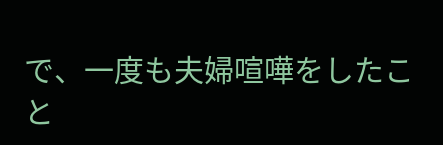で、一度も夫婦喧嘩をしたこと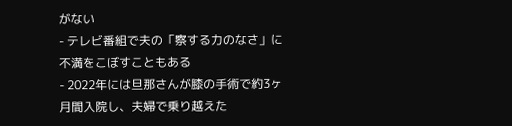がない
- テレビ番組で夫の「察する力のなさ」に不満をこぼすこともある
- 2022年には旦那さんが膝の手術で約3ヶ月間入院し、夫婦で乗り越えた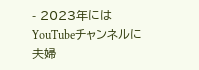- 2023年にはYouTubeチャンネルに夫婦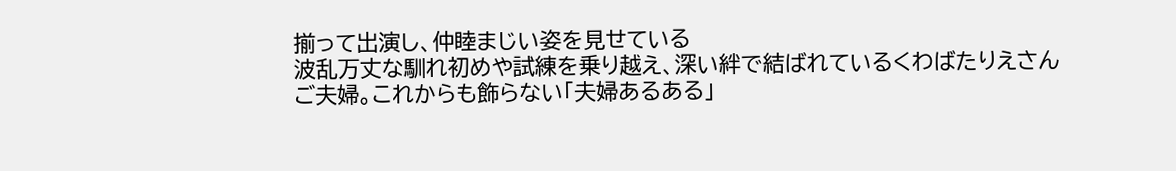揃って出演し、仲睦まじい姿を見せている
波乱万丈な馴れ初めや試練を乗り越え、深い絆で結ばれているくわばたりえさんご夫婦。これからも飾らない「夫婦あるある」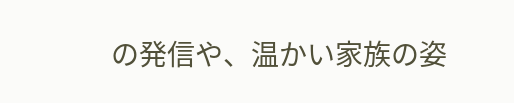の発信や、温かい家族の姿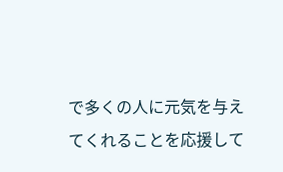で多くの人に元気を与えてくれることを応援して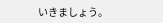いきましょう。